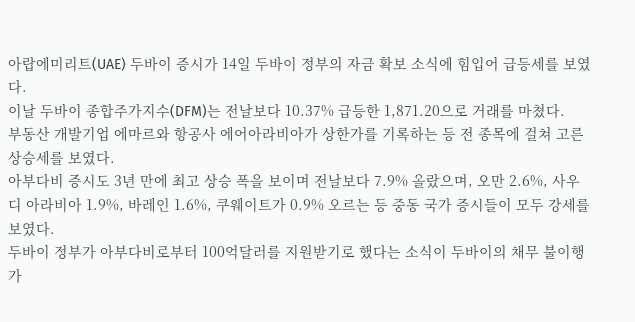아랍에미리트(UAE) 두바이 증시가 14일 두바이 정부의 자금 확보 소식에 힘입어 급등세를 보였다.
이날 두바이 종합주가지수(DFM)는 전날보다 10.37% 급등한 1,871.20으로 거래를 마쳤다.
부동산 개발기업 에마르와 항공사 에어아라비아가 상한가를 기록하는 등 전 종목에 걸쳐 고른 상승세를 보였다.
아부다비 증시도 3년 만에 최고 상승 폭을 보이며 전날보다 7.9% 올랐으며, 오만 2.6%, 사우디 아라비아 1.9%, 바레인 1.6%, 쿠웨이트가 0.9% 오르는 등 중동 국가 증시들이 모두 강세를 보였다.
두바이 정부가 아부다비로부터 100억달러를 지원받기로 했다는 소식이 두바이의 채무 불이행 가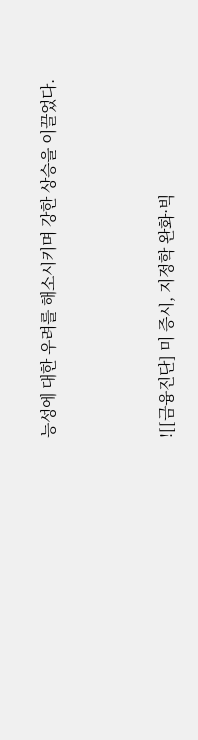능성에 대한 우려를 해소시키며 강한 상승을 이끌었다.



![[금융진단] 미 증시, 지정학 완화·빅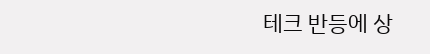테크 반등에 상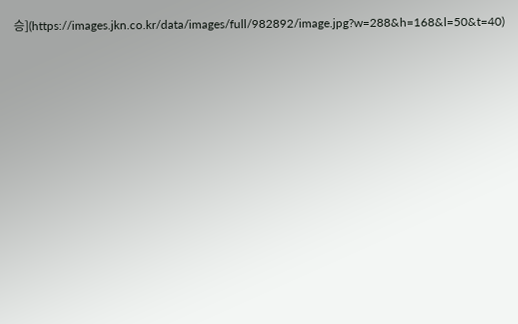승](https://images.jkn.co.kr/data/images/full/982892/image.jpg?w=288&h=168&l=50&t=40)